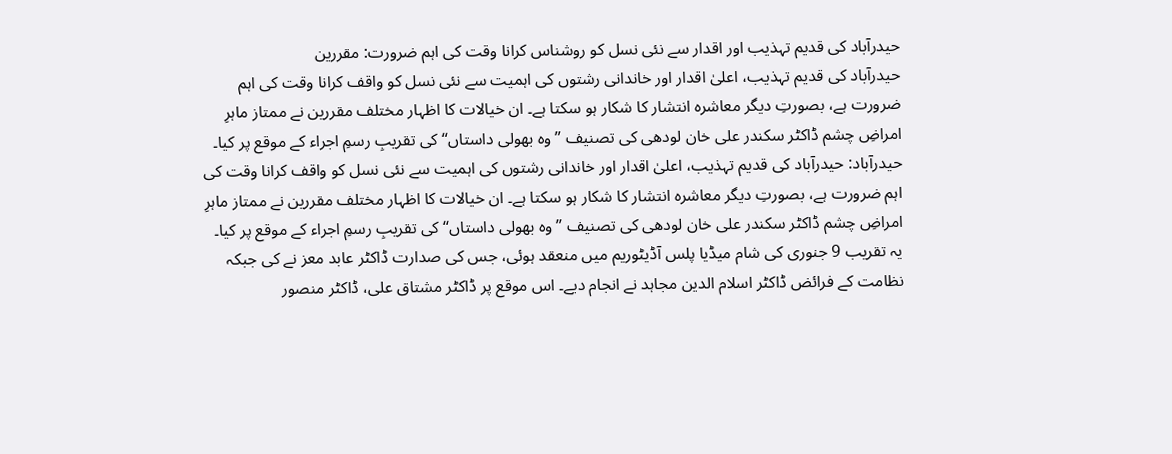حیدرآباد کی قدیم تہذیب اور اقدار سے نئی نسل کو روشناس کرانا وقت کی اہم ضرورت: مقررین
حیدرآباد کی قدیم تہذیب، اعلیٰ اقدار اور خاندانی رشتوں کی اہمیت سے نئی نسل کو واقف کرانا وقت کی اہم ضرورت ہے، بصورتِ دیگر معاشرہ انتشار کا شکار ہو سکتا ہے۔ ان خیالات کا اظہار مختلف مقررین نے ممتاز ماہرِ امراضِ چشم ڈاکٹر سکندر علی خان لودھی کی تصنیف ’’وہ بھولی داستاں‘‘ کی تقریبِ رسمِ اجراء کے موقع پر کیا۔
حیدرآباد: حیدرآباد کی قدیم تہذیب، اعلیٰ اقدار اور خاندانی رشتوں کی اہمیت سے نئی نسل کو واقف کرانا وقت کی اہم ضرورت ہے، بصورتِ دیگر معاشرہ انتشار کا شکار ہو سکتا ہے۔ ان خیالات کا اظہار مختلف مقررین نے ممتاز ماہرِ امراضِ چشم ڈاکٹر سکندر علی خان لودھی کی تصنیف ’’وہ بھولی داستاں‘‘ کی تقریبِ رسمِ اجراء کے موقع پر کیا۔
یہ تقریب 9 جنوری کی شام میڈیا پلس آڈیٹوریم میں منعقد ہوئی، جس کی صدارت ڈاکٹر عابد معز نے کی جبکہ نظامت کے فرائض ڈاکٹر اسلام الدین مجاہد نے انجام دیے۔ اس موقع پر ڈاکٹر مشتاق علی، ڈاکٹر منصور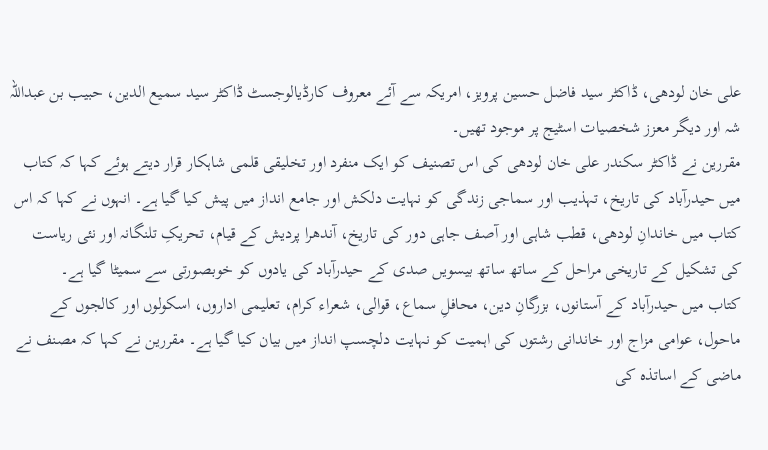علی خان لودھی، ڈاکٹر سید فاضل حسین پرویز، امریکہ سے آئے معروف کارڈیالوجسٹ ڈاکٹر سید سمیع الدین، حبیب بن عبداللہ شہ اور دیگر معزز شخصیات اسٹیج پر موجود تھیں۔
مقررین نے ڈاکٹر سکندر علی خان لودھی کی اس تصنیف کو ایک منفرد اور تخلیقی قلمی شاہکار قرار دیتے ہوئے کہا کہ کتاب میں حیدرآباد کی تاریخ، تہذیب اور سماجی زندگی کو نہایت دلکش اور جامع انداز میں پیش کیا گیا ہے۔ انہوں نے کہا کہ اس کتاب میں خاندانِ لودھی، قطب شاہی اور آصف جاہی دور کی تاریخ، آندھرا پردیش کے قیام، تحریکِ تلنگانہ اور نئی ریاست کی تشکیل کے تاریخی مراحل کے ساتھ ساتھ بیسویں صدی کے حیدرآباد کی یادوں کو خوبصورتی سے سمیٹا گیا ہے۔
کتاب میں حیدرآباد کے آستانوں، بزرگانِ دین، محافلِ سماع، قوالی، شعراء کرام، تعلیمی اداروں، اسکولوں اور کالجوں کے ماحول، عوامی مزاج اور خاندانی رشتوں کی اہمیت کو نہایت دلچسپ انداز میں بیان کیا گیا ہے۔ مقررین نے کہا کہ مصنف نے ماضی کے اساتذہ کی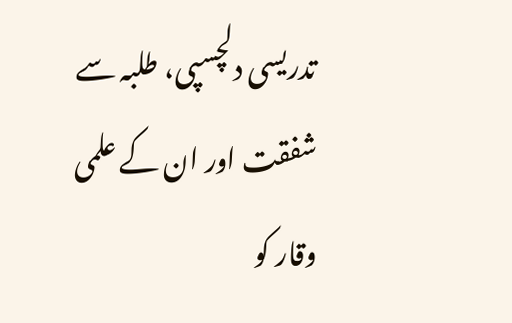تدریسی دلچسپی، طلبہ سے شفقت اور ان کے علمی وقار کو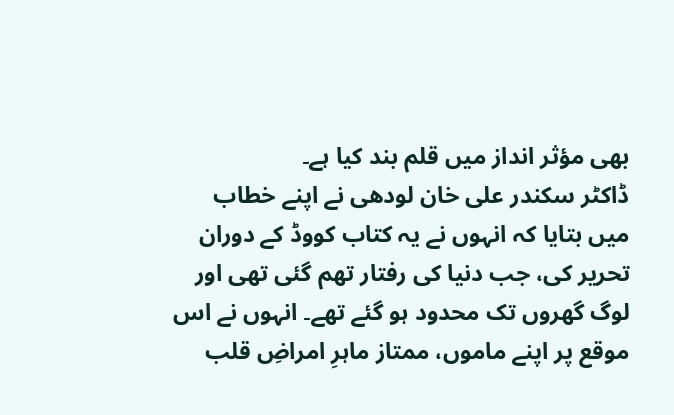بھی مؤثر انداز میں قلم بند کیا ہے۔
ڈاکٹر سکندر علی خان لودھی نے اپنے خطاب میں بتایا کہ انہوں نے یہ کتاب کووڈ کے دوران تحریر کی، جب دنیا کی رفتار تھم گئی تھی اور لوگ گھروں تک محدود ہو گئے تھے۔ انہوں نے اس موقع پر اپنے ماموں، ممتاز ماہرِ امراضِ قلب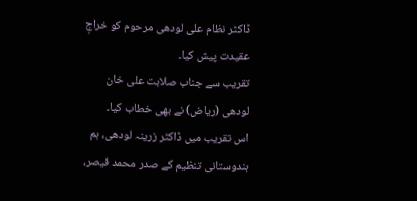ڈاکٹر نظام علی لودھی مرحوم کو خراجِ عقیدت پیش کیا۔
تقریب سے جناب صلابت علی خان لودھی (ریاض) نے بھی خطاب کیا۔
اس تقریب میں ڈاکٹر زرینہ لودھی، ہم ہندوستانی تنظیم کے صدر محمد قیصر،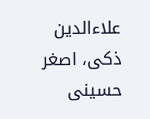علاءالدین ذکی، اصغر حسینی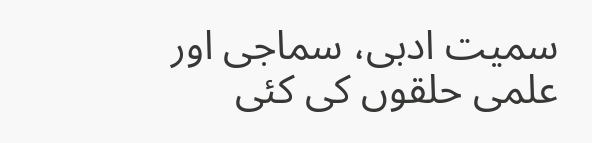سمیت ادبی، سماجی اور علمی حلقوں کی کئی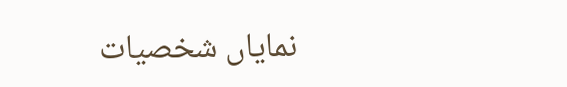نمایاں شخصیات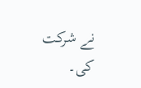نے شرکت کی۔